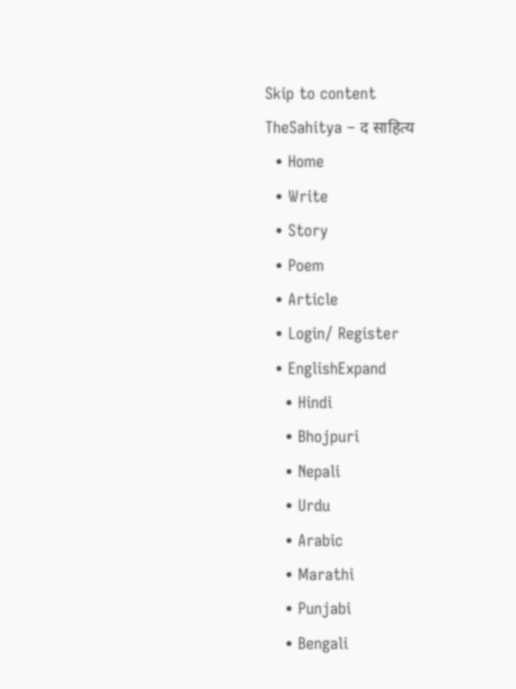Skip to content
TheSahitya – द साहित्य
  • Home
  • Write
  • Story
  • Poem
  • Article
  • Login/ Register
  • EnglishExpand
    • Hindi
    • Bhojpuri
    • Nepali
    • Urdu
    • Arabic
    • Marathi
    • Punjabi
    • Bengali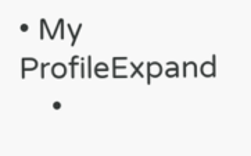• My ProfileExpand
    •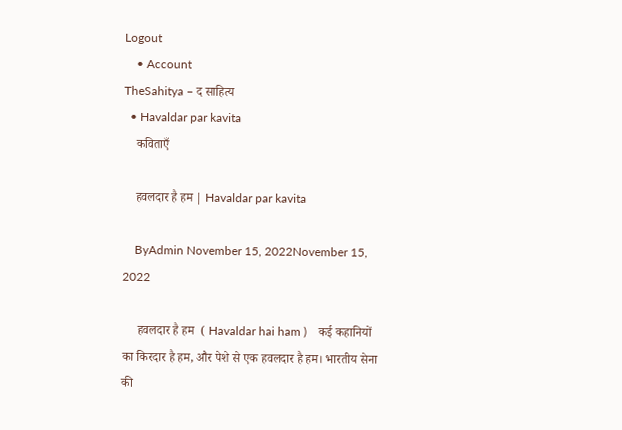Logout
    • Account
TheSahitya – द साहित्य
  • Havaldar par kavita
    कविताएँ

    हवलदार है हम | Havaldar par kavita

    ByAdmin November 15, 2022November 15, 2022

     हवलदार है हम  ( Havaldar hai ham )    कई कहानियों का किरदार है हम, और पेशे से एक हवलदार है हम। भारतीय सेना की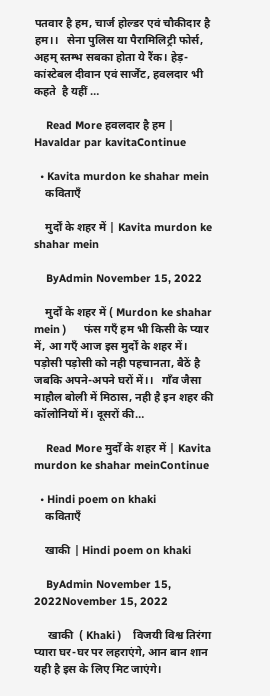पतवार है हम, चार्ज होल्डर एवं चौकीदार है हम।।   सेना पुलिस या पैरामिलिट्री फोर्स, अहम् स्तम्भ सबका होता ये रैंक। हेड़-कांस्टेबल दीवान एवं सार्जेंट, हवलदार भी  कहते  है यहीं …

    Read More हवलदार है हम | Havaldar par kavitaContinue

  • Kavita murdon ke shahar mein
    कविताएँ

    मुर्दों के शहर में | Kavita murdon ke shahar mein

    ByAdmin November 15, 2022

    मुर्दों के शहर में ( Murdon ke shahar mein )      फंस गऍं हम भी किसी के प्यार में, आ गऍं आज इस मुर्दों के शहर में। पड़ोसी पड़ोसी को नही पहचानता, बैठें है जबकि अपने-अपने घरों में।।   गॉंव जैसा माहौल बोली में मिठास‌, नही है इन शहर की कॉलोनियों में। दूसरों की…

    Read More मुर्दों के शहर में | Kavita murdon ke shahar meinContinue

  • Hindi poem on khaki
    कविताएँ

    खाकी | Hindi poem on khaki

    ByAdmin November 15, 2022November 15, 2022

     खाकी  ( Khaki )    विजयी विश्व तिरंगा प्यारा घर-घर पर लहराएंगे, आन बान शान यही है इस के लिए मिट जाएंगे।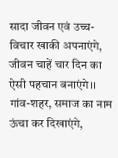सादा जीवन एवं उच्च-विचार खाकी अपनाएंगे, जीवन चाहें चार दिन का ऐसी पहचान बनाएंगे।।   गांव-शहर, समाज का नाम ऊंचा कर दिखाएंगे,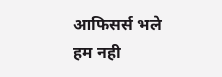आफिसर्स भले हम नही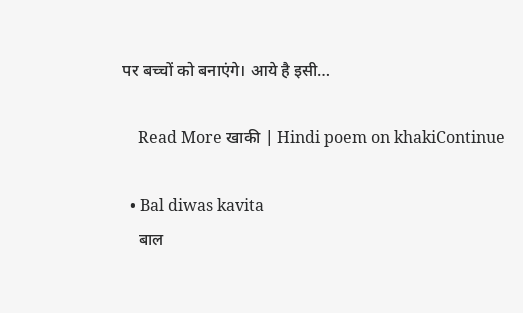पर बच्चों को बनाएंगे। आये है इसी…

    Read More खाकी | Hindi poem on khakiContinue

  • Bal diwas kavita
    बाल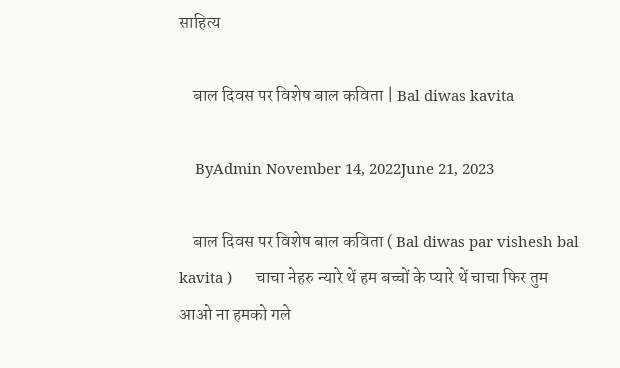साहित्य

    बाल दिवस पर विशेष बाल कविता | Bal diwas kavita

    ByAdmin November 14, 2022June 21, 2023

    बाल दिवस पर विशेष बाल कविता ( Bal diwas par vishesh bal kavita )      चाचा नेहरु न्यारे थें हम बच्चों के प्यारे थें चाचा फिर तुम आओ ना हमको गले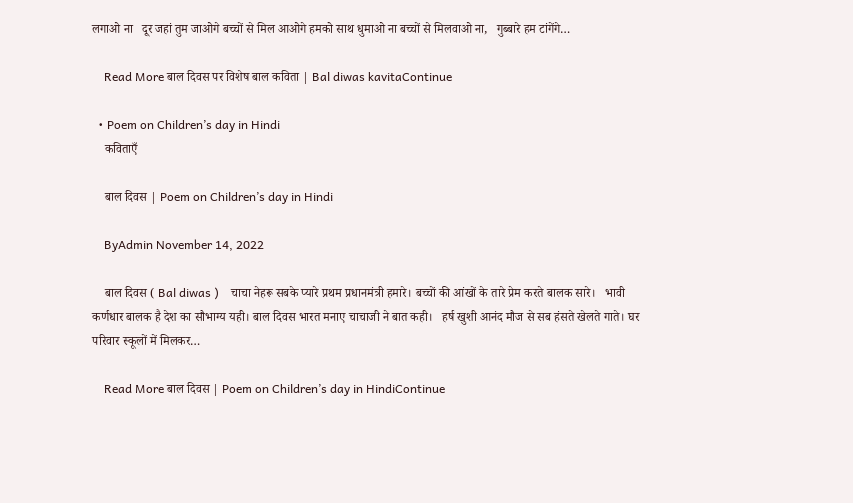लगाओ ना   दूर जहां तुम जाओगे बच्चों से मिल आओगे हमको साथ धुमाओ ना बच्चों से मिलवाओ ना,   गुब्बारे हम टांगेंगे…

    Read More बाल दिवस पर विशेष बाल कविता | Bal diwas kavitaContinue

  • Poem on Children’s day in Hindi
    कविताएँ

    बाल दिवस | Poem on Children’s day in Hindi

    ByAdmin November 14, 2022

    बाल दिवस ( Bal diwas )    चाचा नेहरू सबके प्यारे प्रथम प्रधानमंत्री हमारे। बच्चों की आंखों के तारे प्रेम करते बालक सारे।   भावी कर्णधार बालक है देश का सौभाग्य यही। बाल दिवस भारत मनाए चाचाजी ने बात कही।   हर्ष खुशी आनंद मौज से सब हंसते खेलते गाते। घर परिवार स्कूलों में मिलकर…

    Read More बाल दिवस | Poem on Children’s day in HindiContinue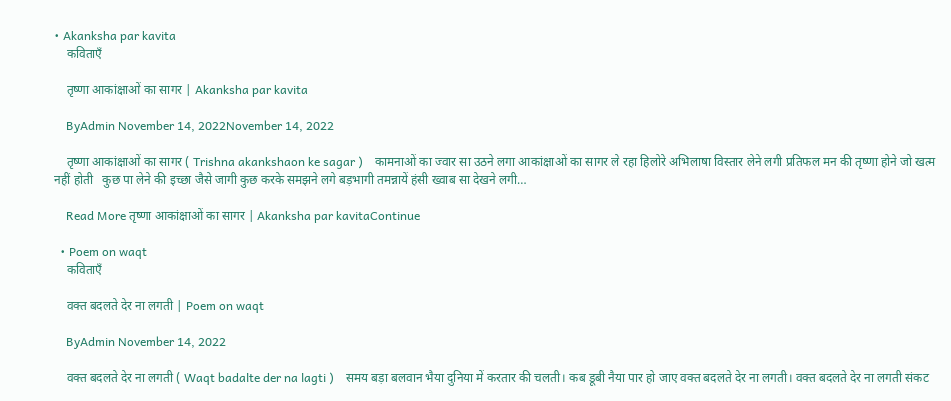• Akanksha par kavita
    कविताएँ

    तृष्णा आकांक्षाओं का सागर | Akanksha par kavita

    ByAdmin November 14, 2022November 14, 2022

    तृष्णा आकांक्षाओं का सागर ( Trishna akankshaon ke sagar )    कामनाओं का ज्वार सा उठने लगा आकांक्षाओं का सागर ले रहा हिलोरे अभिलाषा विस्तार लेने लगी प्रतिफल मन की तृष्णा होने जो खत्म नहीं होती   कुछ पा लेने की इच्छा जैसे जागी कुछ करके समझने लगे बड़भागी तमन्नायें हंसी ख्वाब सा देखने लगी…

    Read More तृष्णा आकांक्षाओं का सागर | Akanksha par kavitaContinue

  • Poem on waqt
    कविताएँ

    वक्त बदलते देर ना लगती | Poem on waqt

    ByAdmin November 14, 2022

    वक्त बदलते देर ना लगती ( Waqt badalte der na lagti )    समय बड़ा बलवान भैया दुनिया में करतार की चलती। कब डूबी नैया पार हो जाए वक्त बदलते देर ना लगती। वक्त बदलते देर ना लगती संकट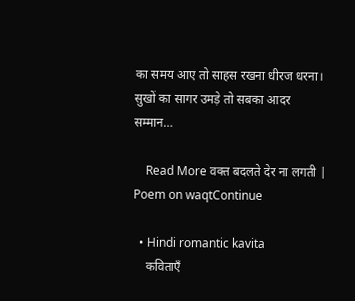का समय आए तो साहस रखना धीरज धरना। सुखों का सागर उमड़े तो सबका आदर सम्मान…

    Read More वक्त बदलते देर ना लगती | Poem on waqtContinue

  • Hindi romantic kavita
    कविताएँ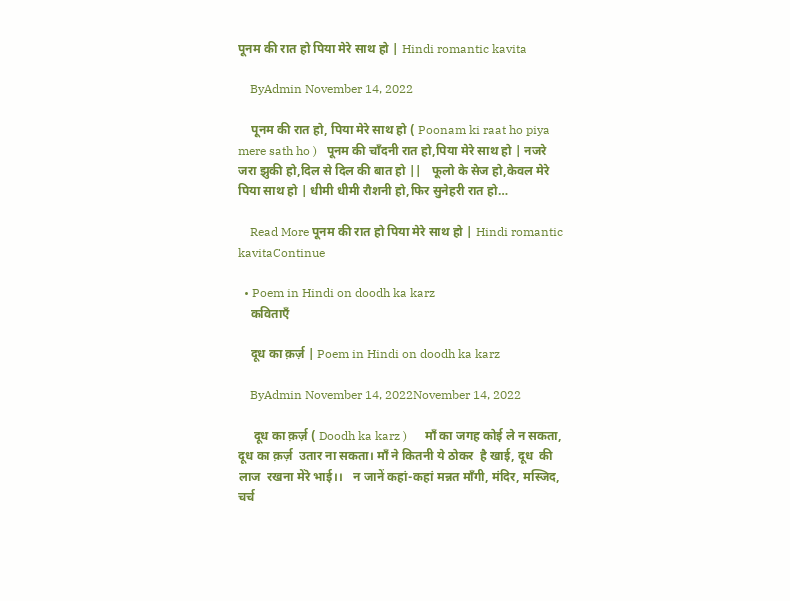पूनम की रात हो पिया मेरे साथ हो | Hindi romantic kavita

    ByAdmin November 14, 2022

    पूनम की रात हो, पिया मेरे साथ हो ( Poonam ki raat ho piya mere sath ho )   पूनम की चाँदनी रात हो,पिया मेरे साथ हो | नजरे जरा झुकी हो,दिल से दिल की बात हो ||   फूलो के सेज हो,केवल मेरे पिया साथ हो | धीमी धीमी रौशनी हो,फिर सुनेहरी रात हो…

    Read More पूनम की रात हो पिया मेरे साथ हो | Hindi romantic kavitaContinue

  • Poem in Hindi on doodh ka karz
    कविताएँ

    दूध का क़र्ज़ | Poem in Hindi on doodh ka karz

    ByAdmin November 14, 2022November 14, 2022

     दूध का क़र्ज़ ( Doodh ka karz )      माँ का जगह कोई ले न सकता, दूध का क़र्ज़  उतार ना सकता। माँ ने कितनी ये ठोकर  है खाई, दूध  की लाज  रखना मेंरे भाई।।   न जानें कहां-कहां मन्नत मॉंगी, मंदिर, मस्जिद, चर्च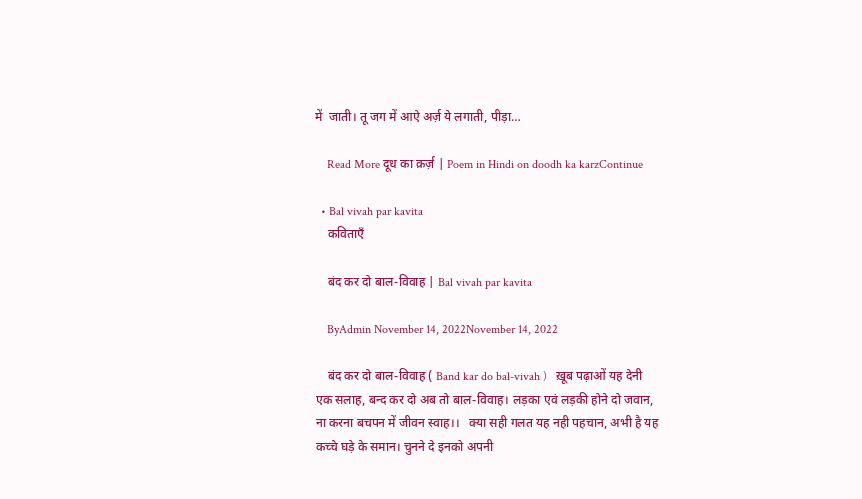में  जाती। तू जग में आऐ अर्ज़ ये लगाती, पीड़ा…

    Read More दूध का क़र्ज़ | Poem in Hindi on doodh ka karzContinue

  • Bal vivah par kavita
    कविताएँ

    बंद कर दो बाल-विवाह | Bal vivah par kavita

    ByAdmin November 14, 2022November 14, 2022

    बंद कर दो बाल-विवाह ( Band kar do bal-vivah )   ख़ूब पढ़ाओं यह देनी एक सलाह, बन्द कर दो अब तो बाल-विवाह। लड़का एवं लड़की होने दो जवान, ना करना बचपन में जीवन स्वाह।।   क्या सही गलत यह नही पहचान, अभी है यह कच्चे घड़े के समान। चुनने दे इनको अपनी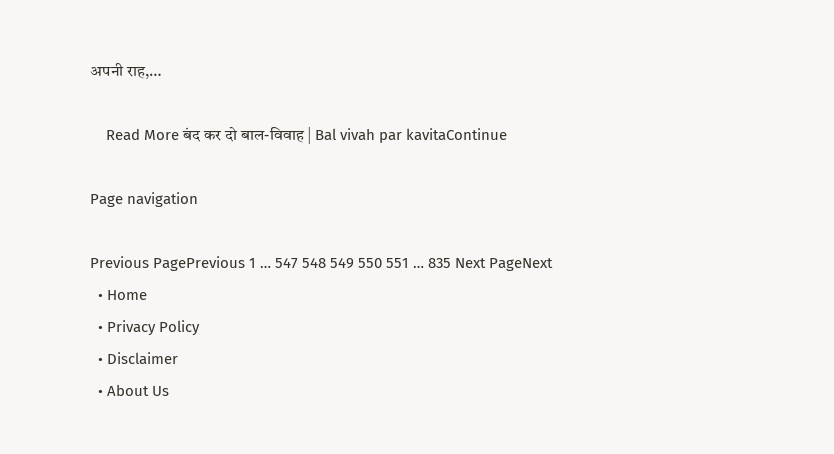अपनी राह,…

    Read More बंद कर दो बाल-विवाह | Bal vivah par kavitaContinue

Page navigation

Previous PagePrevious 1 … 547 548 549 550 551 … 835 Next PageNext
  • Home
  • Privacy Policy
  • Disclaimer
  • About Us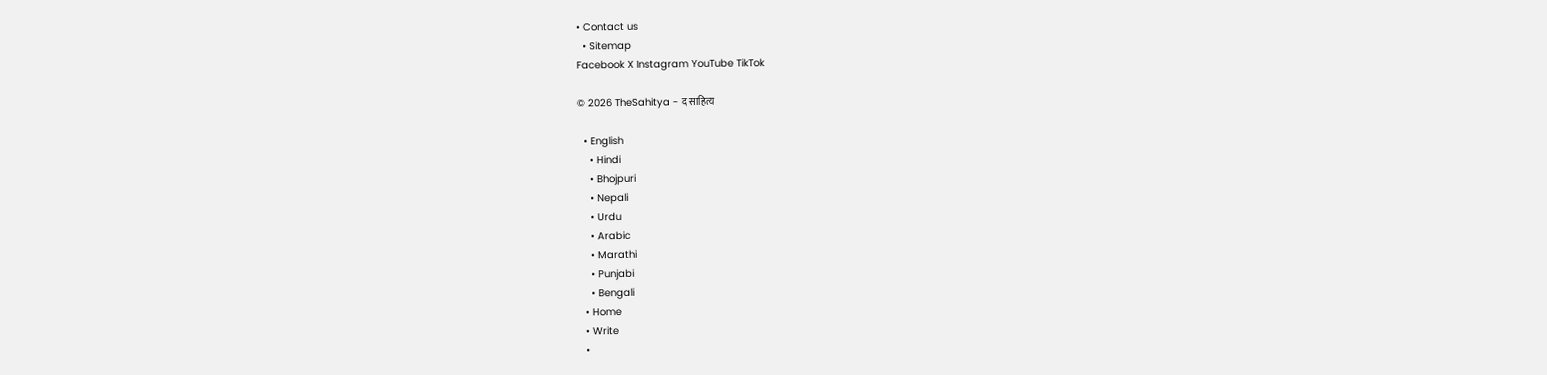• Contact us
  • Sitemap
Facebook X Instagram YouTube TikTok

© 2026 TheSahitya - द साहित्य

  • English
    • Hindi
    • Bhojpuri
    • Nepali
    • Urdu
    • Arabic
    • Marathi
    • Punjabi
    • Bengali
  • Home
  • Write
  •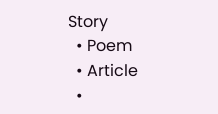Story
  • Poem
  • Article
  •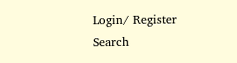Login/ Register
Search